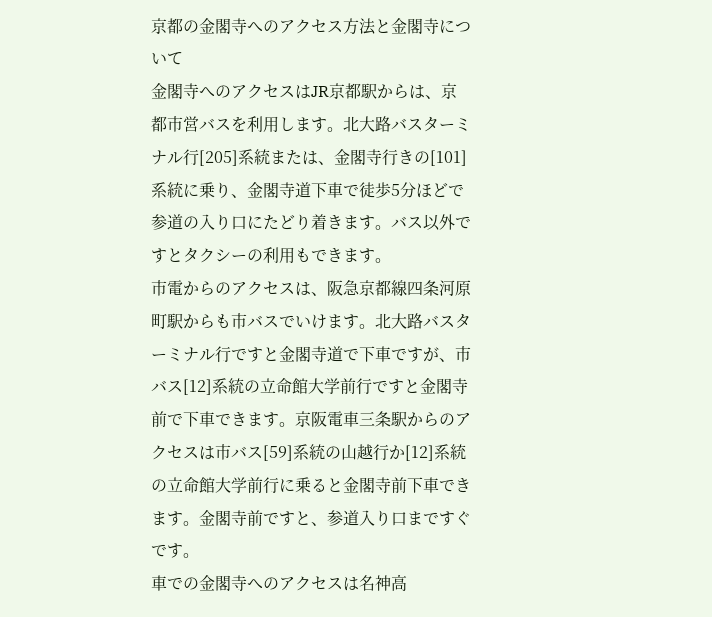京都の金閣寺へのアクセス方法と金閣寺について
金閣寺へのアクセスはJR京都駅からは、京都市営バスを利用します。北大路バスターミナル行[205]系統または、金閣寺行きの[101]系統に乗り、金閣寺道下車で徒歩5分ほどで参道の入り口にたどり着きます。バス以外ですとタクシーの利用もできます。
市電からのアクセスは、阪急京都線四条河原町駅からも市バスでいけます。北大路バスターミナル行ですと金閣寺道で下車ですが、市バス[12]系統の立命館大学前行ですと金閣寺前で下車できます。京阪電車三条駅からのアクセスは市バス[59]系統の山越行か[12]系統の立命館大学前行に乗ると金閣寺前下車できます。金閣寺前ですと、参道入り口まですぐです。
車での金閣寺へのアクセスは名神高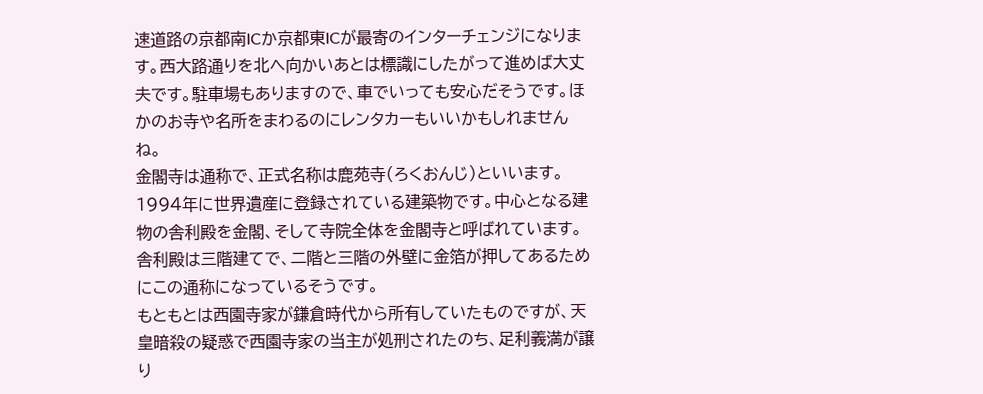速道路の京都南ICか京都東ICが最寄のインターチェンジになります。西大路通りを北へ向かいあとは標識にしたがって進めば大丈夫です。駐車場もありますので、車でいっても安心だそうです。ほかのお寺や名所をまわるのにレンタカーもいいかもしれませんね。
金閣寺は通称で、正式名称は鹿苑寺(ろくおんじ)といいます。1994年に世界遺産に登録されている建築物です。中心となる建物の舎利殿を金閣、そして寺院全体を金閣寺と呼ばれています。舎利殿は三階建てで、二階と三階の外壁に金箔が押してあるためにこの通称になっているそうです。
もともとは西園寺家が鎌倉時代から所有していたものですが、天皇暗殺の疑惑で西園寺家の当主が処刑されたのち、足利義満が譲り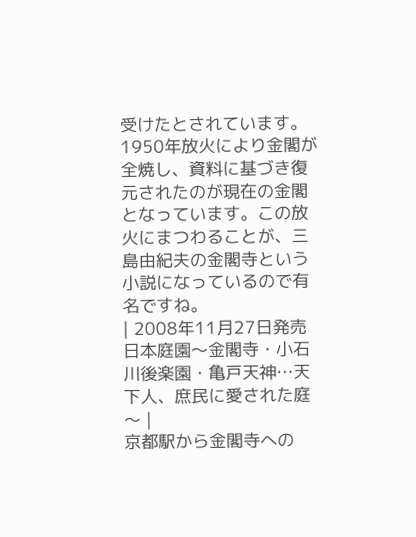受けたとされています。1950年放火により金閣が全焼し、資料に基づき復元されたのが現在の金閣となっています。この放火にまつわることが、三島由紀夫の金閣寺という小説になっているので有名ですね。
| 2008年11月27日発売日本庭園〜金閣寺・小石川後楽園・亀戸天神…天下人、庶民に愛された庭〜 |
京都駅から金閣寺への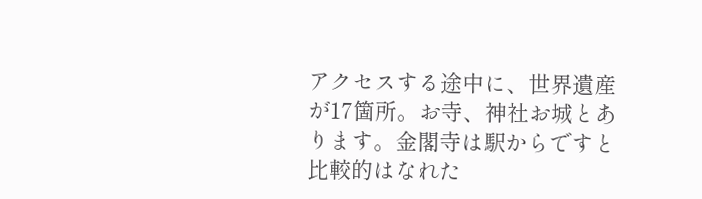アクセスする途中に、世界遺産が17箇所。お寺、神社お城とあります。金閣寺は駅からですと比較的はなれた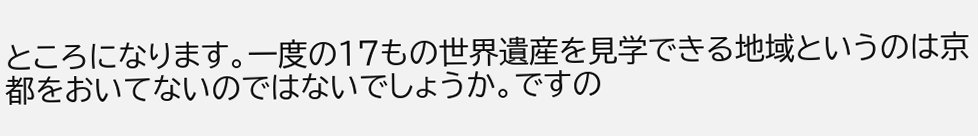ところになります。一度の17もの世界遺産を見学できる地域というのは京都をおいてないのではないでしょうか。ですの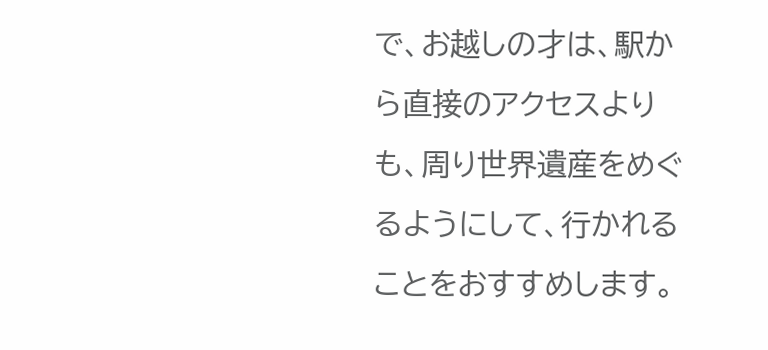で、お越しの才は、駅から直接のアクセスよりも、周り世界遺産をめぐるようにして、行かれることをおすすめします。